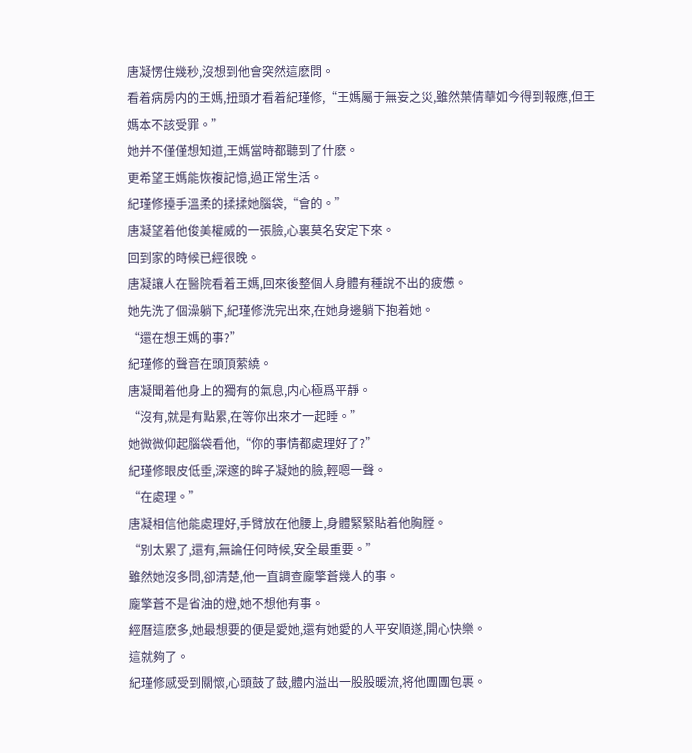唐凝愣住幾秒,沒想到他會突然這麽問。
看着病房内的王媽,扭頭才看着紀瑾修,“王媽屬于無妄之災,雖然葉倩華如今得到報應,但王媽本不該受罪。”
她并不僅僅想知道,王媽當時都聽到了什麽。
更希望王媽能恢複記憶,過正常生活。
紀瑾修擡手溫柔的揉揉她腦袋,“會的。”
唐凝望着他俊美權威的一張臉,心裏莫名安定下來。
回到家的時候已經很晚。
唐凝讓人在醫院看着王媽,回來後整個人身體有種說不出的疲憊。
她先洗了個澡躺下,紀瑾修洗完出來,在她身邊躺下抱着她。
“還在想王媽的事?”
紀瑾修的聲音在頭頂萦繞。
唐凝聞着他身上的獨有的氣息,内心極爲平靜。
“沒有,就是有點累,在等你出來才一起睡。”
她微微仰起腦袋看他,“你的事情都處理好了?”
紀瑾修眼皮低垂,深邃的眸子凝她的臉,輕嗯一聲。
“在處理。”
唐凝相信他能處理好,手臂放在他腰上,身體緊緊貼着他胸膛。
“别太累了,還有,無論任何時候,安全最重要。”
雖然她沒多問,卻清楚,他一直調查龐擎蒼幾人的事。
龐擎蒼不是省油的燈,她不想他有事。
經曆這麽多,她最想要的便是愛她,還有她愛的人平安順遂,開心快樂。
這就夠了。
紀瑾修感受到關懷,心頭鼓了鼓,體内溢出一股股暖流,将他團團包裹。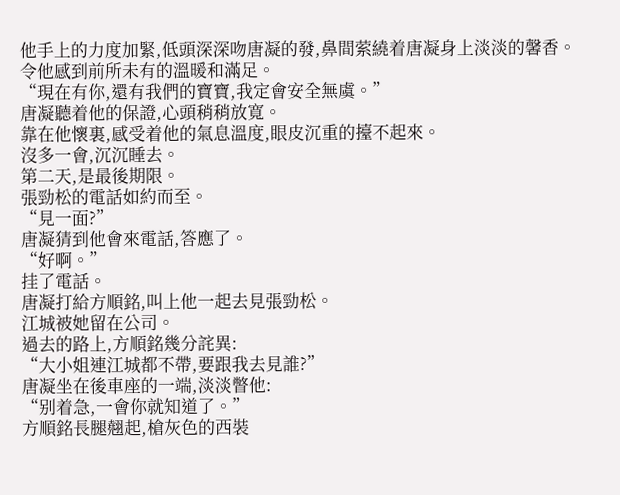他手上的力度加緊,低頭深深吻唐凝的發,鼻間萦繞着唐凝身上淡淡的馨香。
令他感到前所未有的溫暖和滿足。
“現在有你,還有我們的寶寶,我定會安全無虞。”
唐凝聽着他的保證,心頭稍稍放寬。
靠在他懷裏,感受着他的氣息溫度,眼皮沉重的擡不起來。
沒多一會,沉沉睡去。
第二天,是最後期限。
張勁松的電話如約而至。
“見一面?”
唐凝猜到他會來電話,答應了。
“好啊。”
挂了電話。
唐凝打給方順銘,叫上他一起去見張勁松。
江城被她留在公司。
過去的路上,方順銘幾分詫異:
“大小姐連江城都不帶,要跟我去見誰?”
唐凝坐在後車座的一端,淡淡瞥他:
“别着急,一會你就知道了。”
方順銘長腿翹起,槍灰色的西裝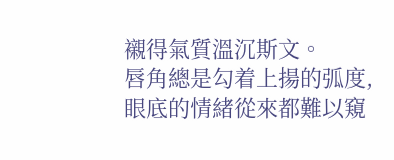襯得氣質溫沉斯文。
唇角總是勾着上揚的弧度,眼底的情緒從來都難以窺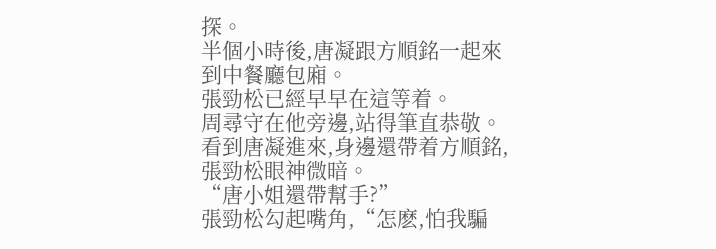探。
半個小時後,唐凝跟方順銘一起來到中餐廳包廂。
張勁松已經早早在這等着。
周尋守在他旁邊,站得筆直恭敬。
看到唐凝進來,身邊還帶着方順銘,張勁松眼神微暗。
“唐小姐還帶幫手?”
張勁松勾起嘴角,“怎麽,怕我騙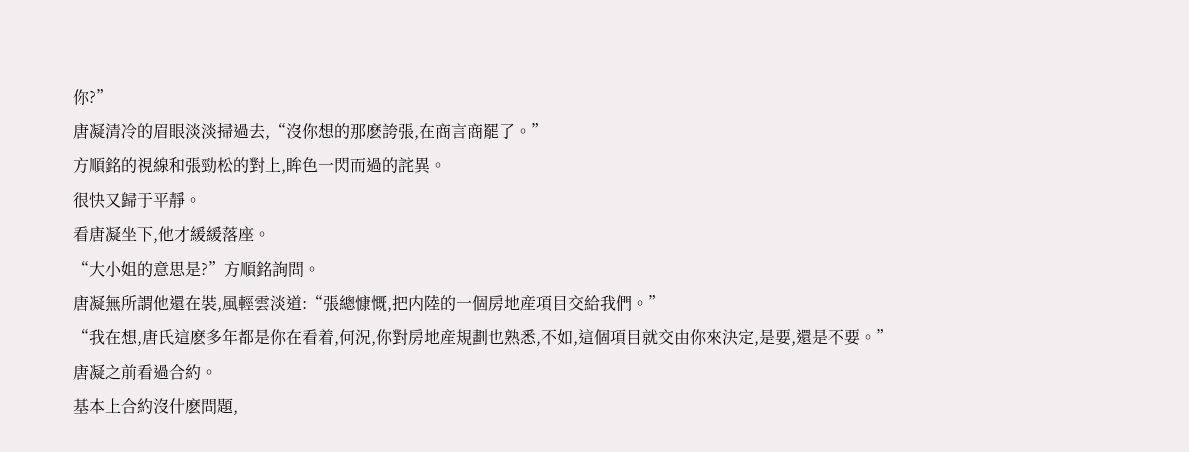你?”
唐凝清冷的眉眼淡淡掃過去,“沒你想的那麽誇張,在商言商罷了。”
方順銘的視線和張勁松的對上,眸色一閃而過的詫異。
很快又歸于平靜。
看唐凝坐下,他才緩緩落座。
“大小姐的意思是?”方順銘詢問。
唐凝無所謂他還在裝,風輕雲淡道:“張總慷慨,把内陸的一個房地産項目交給我們。”
“我在想,唐氏這麽多年都是你在看着,何況,你對房地産規劃也熟悉,不如,這個項目就交由你來決定,是要,還是不要。”
唐凝之前看過合約。
基本上合約沒什麽問題,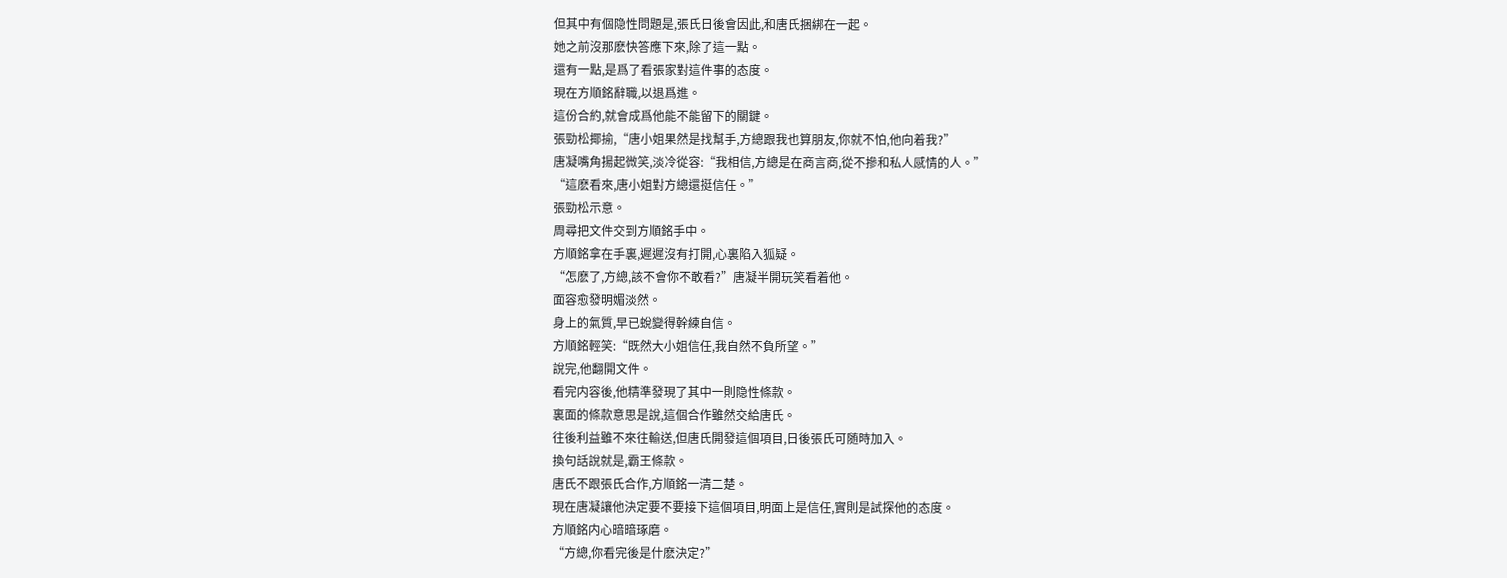但其中有個隐性問題是,張氏日後會因此,和唐氏捆綁在一起。
她之前沒那麽快答應下來,除了這一點。
還有一點,是爲了看張家對這件事的态度。
現在方順銘辭職,以退爲進。
這份合約,就會成爲他能不能留下的關鍵。
張勁松揶揄,“唐小姐果然是找幫手,方總跟我也算朋友,你就不怕,他向着我?”
唐凝嘴角揚起微笑,淡冷從容:“我相信,方總是在商言商,從不摻和私人感情的人。”
“這麽看來,唐小姐對方總還挺信任。”
張勁松示意。
周尋把文件交到方順銘手中。
方順銘拿在手裏,遲遲沒有打開,心裏陷入狐疑。
“怎麽了,方總,該不會你不敢看?”唐凝半開玩笑看着他。
面容愈發明媚淡然。
身上的氣質,早已蛻變得幹練自信。
方順銘輕笑:“既然大小姐信任,我自然不負所望。”
說完,他翻開文件。
看完内容後,他精準發現了其中一則隐性條款。
裏面的條款意思是說,這個合作雖然交給唐氏。
往後利益雖不來往輸送,但唐氏開發這個項目,日後張氏可随時加入。
換句話說就是,霸王條款。
唐氏不跟張氏合作,方順銘一清二楚。
現在唐凝讓他決定要不要接下這個項目,明面上是信任,實則是試探他的态度。
方順銘内心暗暗琢磨。
“方總,你看完後是什麽決定?”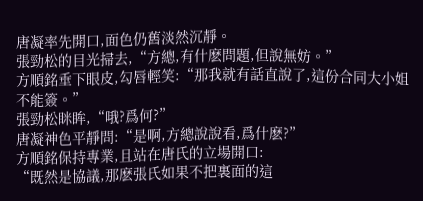唐凝率先開口,面色仍舊淡然沉靜。
張勁松的目光掃去,“方總,有什麽問題,但說無妨。”
方順銘垂下眼皮,勾唇輕笑:“那我就有話直說了,這份合同大小姐不能簽。”
張勁松眯眸,“哦?爲何?”
唐凝神色平靜問:“是啊,方總說說看,爲什麽?”
方順銘保持專業,且站在唐氏的立場開口:
“既然是協議,那麽張氏如果不把裏面的這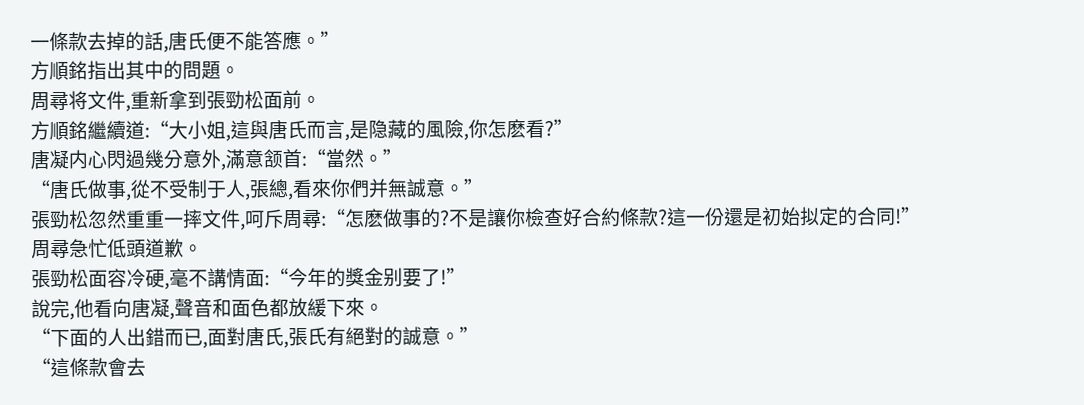一條款去掉的話,唐氏便不能答應。”
方順銘指出其中的問題。
周尋将文件,重新拿到張勁松面前。
方順銘繼續道:“大小姐,這與唐氏而言,是隐藏的風險,你怎麽看?”
唐凝内心閃過幾分意外,滿意颔首:“當然。”
“唐氏做事,從不受制于人,張總,看來你們并無誠意。”
張勁松忽然重重一摔文件,呵斥周尋:“怎麽做事的?不是讓你檢查好合約條款?這一份還是初始拟定的合同!”
周尋急忙低頭道歉。
張勁松面容冷硬,毫不講情面:“今年的獎金别要了!”
說完,他看向唐凝,聲音和面色都放緩下來。
“下面的人出錯而已,面對唐氏,張氏有絕對的誠意。”
“這條款會去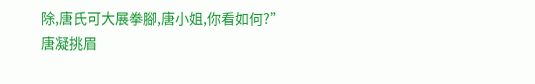除,唐氏可大展拳腳,唐小姐,你看如何?”
唐凝挑眉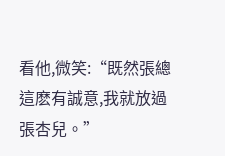看他,微笑:“既然張總這麽有誠意,我就放過張杏兒。”